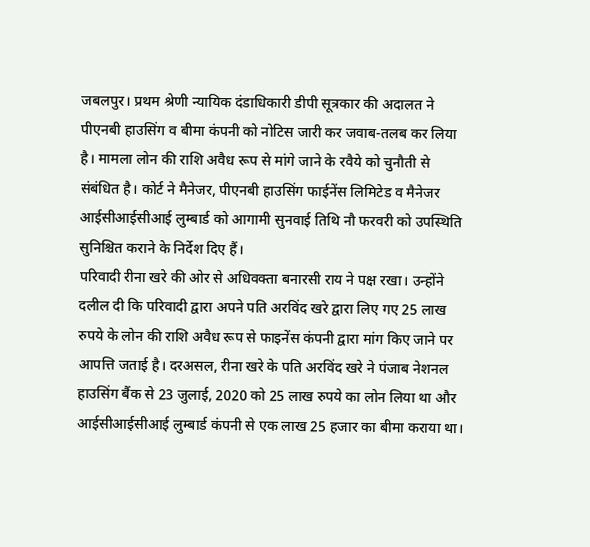जबलपुर। प्रथम श्रेणी न्यायिक दंडाधिकारी डीपी सूत्रकार की अदालत ने पीएनबी हाउसिंग व बीमा कंपनी को नोटिस जारी कर जवाब-तलब कर लिया है। मामला लोन की राशि अवैध रूप से मांगे जाने के रवैये को चुनौती से संबंधित है। कोर्ट ने मैनेजर, पीएनबी हाउसिंग फाईनेंस लिमिटेड व मैनेजर आईसीआईसीआई लुम्बार्ड को आगामी सुनवाई तिथि नौ फरवरी को उपस्थिति सुनिश्चित कराने के निर्देश दिए हैं।
परिवादी रीना खरे की ओर से अधिवक्ता बनारसी राय ने पक्ष रखा। उन्होंने दलील दी कि परिवादी द्वारा अपने पति अरविंद खरे द्वारा लिए गए 25 लाख रुपये के लोन की राशि अवैध रूप से फाइनेंस कंपनी द्वारा मांग किए जाने पर आपत्ति जताई है। दरअसल, रीना खरे के पति अरविंद खरे ने पंजाब नेशनल हाउसिंग बैंक से 23 जुलाई, 2020 को 25 लाख रुपये का लोन लिया था और आईसीआईसीआई लुम्बार्ड कंपनी से एक लाख 25 हजार का बीमा कराया था।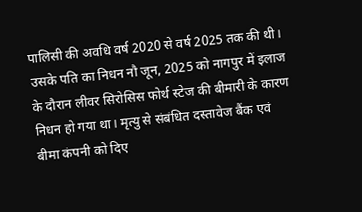पालिसी की अवधि वर्ष 2020 से वर्ष 2025 तक की थी। उसके पति का निधन नौ जून, 2025 को नागपुर में इलाज के दौरान लीवर सिरोसिस फोर्थ स्टेज की बीमारी के कारण निधन हो गया था। मृत्यु से संबंधित दस्तावेज बैंक एवं बीमा कंपनी को दिए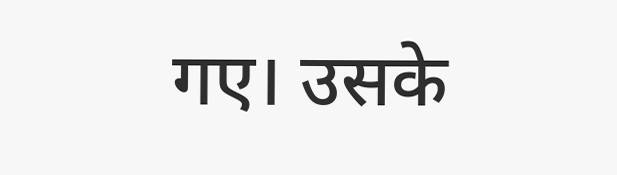गए। उसके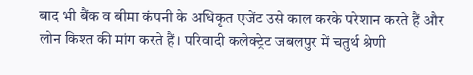बाद भी बैंक व बीमा कंपनी के अधिकृत एजेंट उसे काल करके परेशान करते हैं और लोन किश्त की मांग करते हैं। परिवादी कलेक्ट्रेट जबलपुर में चतुर्थ श्रेणी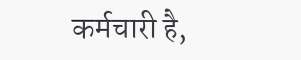कर्मचारी है,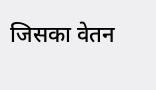जिसका वेतन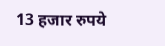13 हजार रुपये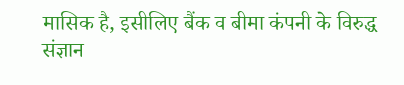मासिक है, इसीलिए बैंक व बीमा कंपनी के विरुद्ध संज्ञान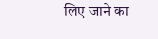लिए जाने का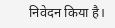निवेदन किया है।